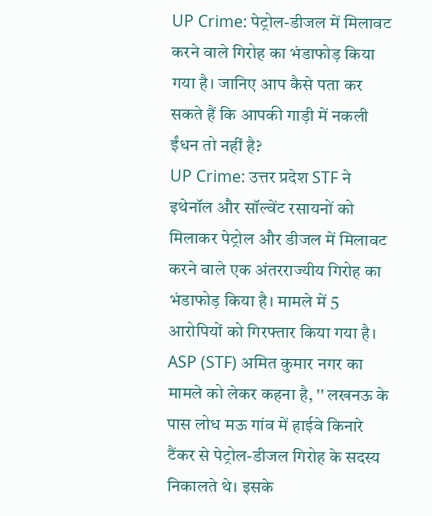UP Crime: पेट्रोल-डीजल में मिलावट करने वाले गिरोह का भंडाफोड़ किया गया है। जानिए आप कैसे पता कर सकते हैं कि आपकी गाड़ी में नकली ईंधन तो नहीं है?
UP Crime: उत्तर प्रदेश STF ने इथेनॉल और सॉल्वेंट रसायनों को मिलाकर पेट्रोल और डीजल में मिलावट करने वाले एक अंतरराज्यीय गिरोह का भंडाफोड़ किया है। मामले में 5 आरोपियों को गिरफ्तार किया गया है।
ASP (STF) अमित कुमार नगर का मामले को लेकर कहना है, '' लखनऊ के पास लोध मऊ गांव में हाईवे किनारे टैंकर से पेट्रोल-डीजल गिरोह के सदस्य निकालते थे। इसके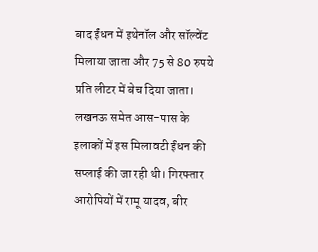बाद ईंधन में इथेनॉल और सॉल्वेंट मिलाया जाता और 75 से 80 रुपये प्रति लीटर में बेच दिया जाता। लखनऊ समेत आस-पास के इलाकों में इस मिलावटी ईंधन की सप्लाई की जा रही थी। गिरफ्तार आरोपियों में रामू यादव, बीर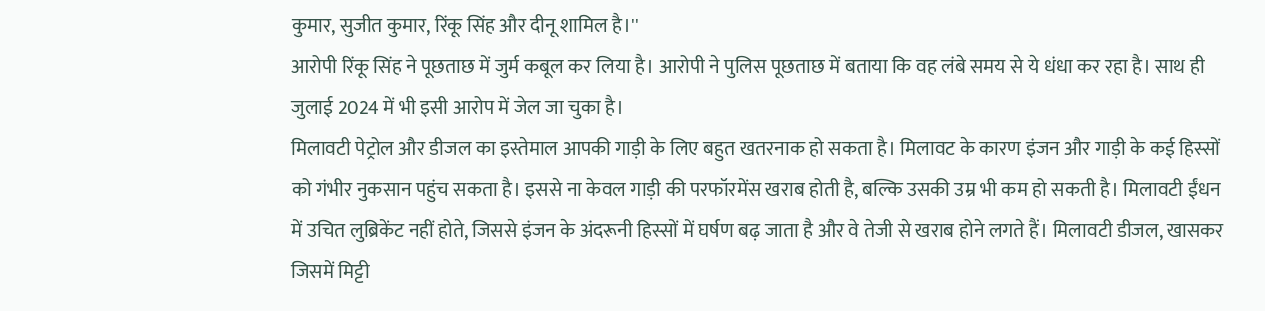कुमार, सुजीत कुमार, रिंकू सिंह और दीनू शामिल है।''
आरोपी रिंकू सिंह ने पूछताछ में जुर्म कबूल कर लिया है। आरोपी ने पुलिस पूछताछ में बताया कि वह लंबे समय से ये धंधा कर रहा है। साथ ही जुलाई 2024 में भी इसी आरोप में जेल जा चुका है।
मिलावटी पेट्रोल और डीजल का इस्तेमाल आपकी गाड़ी के लिए बहुत खतरनाक हो सकता है। मिलावट के कारण इंजन और गाड़ी के कई हिस्सों को गंभीर नुकसान पहुंच सकता है। इससे ना केवल गाड़ी की परफॉरमेंस खराब होती है, बल्कि उसकी उम्र भी कम हो सकती है। मिलावटी ईंधन में उचित लुब्रिकेंट नहीं होते, जिससे इंजन के अंदरूनी हिस्सों में घर्षण बढ़ जाता है और वे तेजी से खराब होने लगते हैं। मिलावटी डीजल, खासकर जिसमें मिट्टी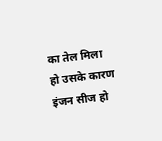का तेल मिला हो उसके कारण इंजन सीज हो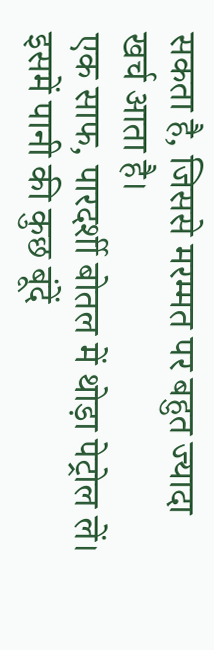सकता है, जिससे मरम्मत पर बहुत ज्यादा खर्च आता है।
एक साफ, पारदर्शी बोतल में थोड़ा पेट्रोल लें।
इसमें पानी की कुछ बूंदें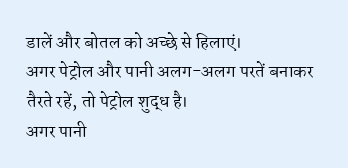डालें और बोतल को अच्छे से हिलाएं।
अगर पेट्रोल और पानी अलग-अलग परतें बनाकर तैरते रहें, तो पेट्रोल शुद्ध है।
अगर पानी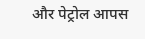और पेट्रोल आपस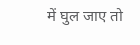में घुल जाए तो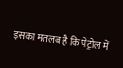इसका मतलब है कि पेट्रोल में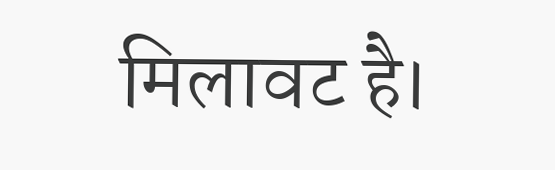मिलावट है।